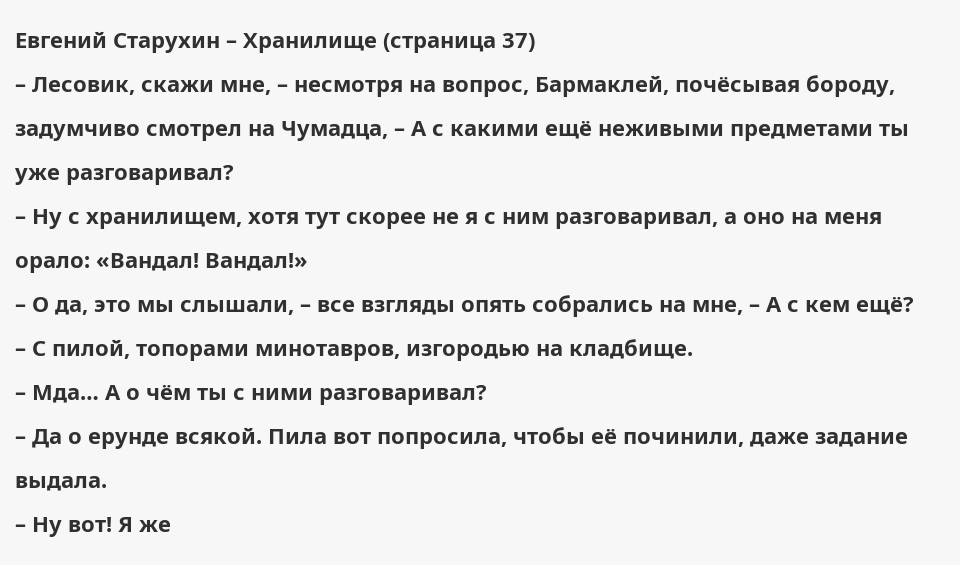Евгений Старухин – Хранилище (страница 37)
– Лесовик, скажи мне, – несмотря на вопрос, Бармаклей, почёсывая бороду, задумчиво смотрел на Чумадца, – А с какими ещё неживыми предметами ты уже разговаривал?
– Ну с хранилищем, хотя тут скорее не я с ним разговаривал, а оно на меня орало: «Вандал! Вандал!»
– О да, это мы слышали, – все взгляды опять собрались на мне, – А с кем ещё?
– С пилой, топорами минотавров, изгородью на кладбище.
– Мда… А о чём ты с ними разговаривал?
– Да о ерунде всякой. Пила вот попросила, чтобы её починили, даже задание выдала.
– Ну вот! Я же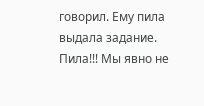говорил. Ему пила выдала задание. Пила!!! Мы явно не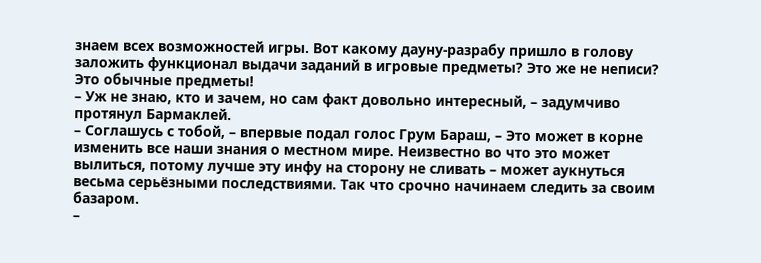знаем всех возможностей игры. Вот какому дауну-разрабу пришло в голову заложить функционал выдачи заданий в игровые предметы? Это же не неписи? Это обычные предметы!
– Уж не знаю, кто и зачем, но сам факт довольно интересный, – задумчиво протянул Бармаклей.
– Соглашусь с тобой, – впервые подал голос Грум Бараш, – Это может в корне изменить все наши знания о местном мире. Неизвестно во что это может вылиться, потому лучше эту инфу на сторону не сливать – может аукнуться весьма серьёзными последствиями. Так что срочно начинаем следить за своим базаром.
–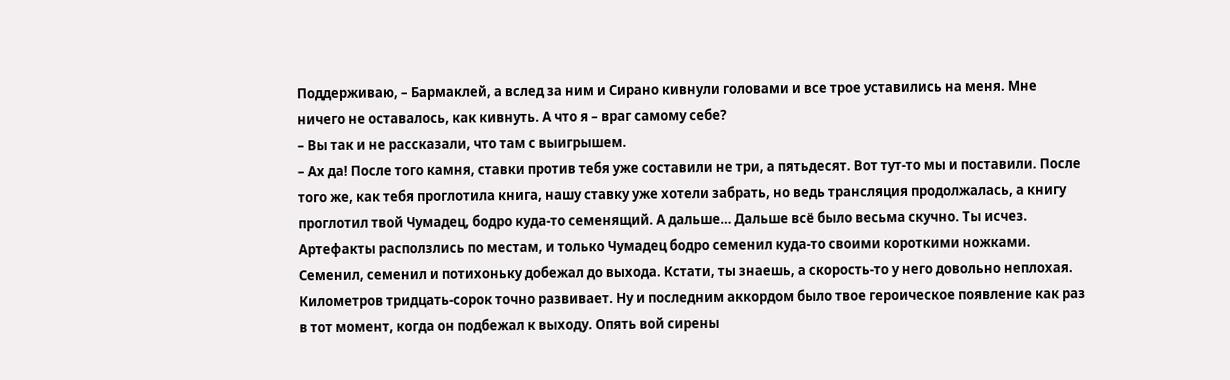Поддерживаю, – Бармаклей, а вслед за ним и Сирано кивнули головами и все трое уставились на меня. Мне ничего не оставалось, как кивнуть. А что я – враг самому себе?
– Вы так и не рассказали, что там с выигрышем.
– Ах да! После того камня, ставки против тебя уже составили не три, а пятьдесят. Вот тут-то мы и поставили. После того же, как тебя проглотила книга, нашу ставку уже хотели забрать, но ведь трансляция продолжалась, а книгу проглотил твой Чумадец, бодро куда-то семенящий. А дальше… Дальше всё было весьма скучно. Ты исчез. Артефакты расползлись по местам, и только Чумадец бодро семенил куда-то своими короткими ножками. Семенил, семенил и потихоньку добежал до выхода. Кстати, ты знаешь, а скорость-то у него довольно неплохая. Километров тридцать-сорок точно развивает. Ну и последним аккордом было твое героическое появление как раз в тот момент, когда он подбежал к выходу. Опять вой сирены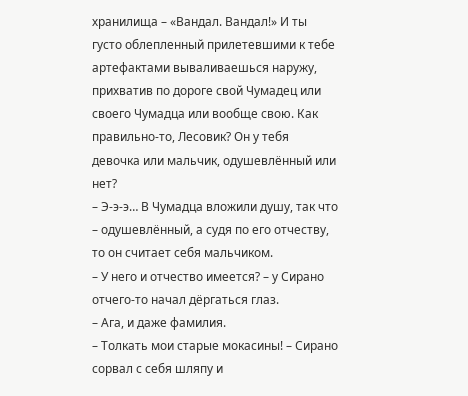хранилища – «Вандал. Вандал!» И ты густо облепленный прилетевшими к тебе артефактами вываливаешься наружу, прихватив по дороге свой Чумадец или своего Чумадца или вообще свою. Как правильно-то, Лесовик? Он у тебя девочка или мальчик, одушевлённый или нет?
– Э-э-э… В Чумадца вложили душу, так что – одушевлённый, а судя по его отчеству, то он считает себя мальчиком.
– У него и отчество имеется? – у Сирано отчего-то начал дёргаться глаз.
– Ага, и даже фамилия.
– Толкать мои старые мокасины! – Сирано сорвал с себя шляпу и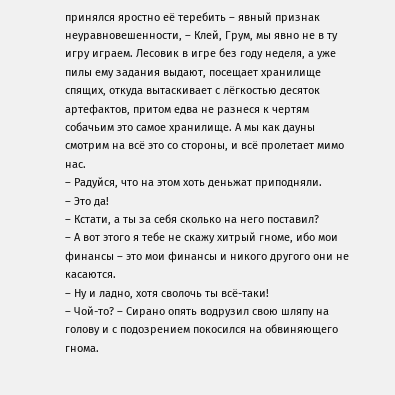принялся яростно её теребить – явный признак неуравновешенности, – Клей, Грум, мы явно не в ту игру играем. Лесовик в игре без году неделя, а уже пилы ему задания выдают, посещает хранилище спящих, откуда вытаскивает с лёгкостью десяток артефактов, притом едва не разнеся к чертям собачьим это самое хранилище. А мы как дауны смотрим на всё это со стороны, и всё пролетает мимо нас.
– Радуйся, что на этом хоть деньжат приподняли.
– Это да!
– Кстати, а ты за себя сколько на него поставил?
– А вот этого я тебе не скажу хитрый гноме, ибо мои финансы – это мои финансы и никого другого они не касаются.
– Ну и ладно, хотя сволочь ты всё-таки!
– Чой-то? – Сирано опять водрузил свою шляпу на голову и с подозрением покосился на обвиняющего гнома.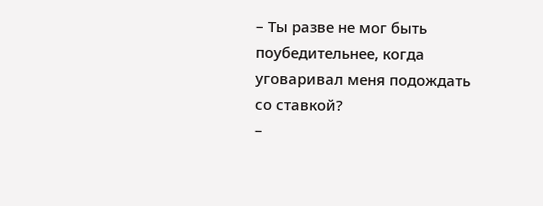– Ты разве не мог быть поубедительнее, когда уговаривал меня подождать со ставкой?
–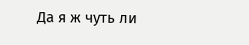Да я ж чуть ли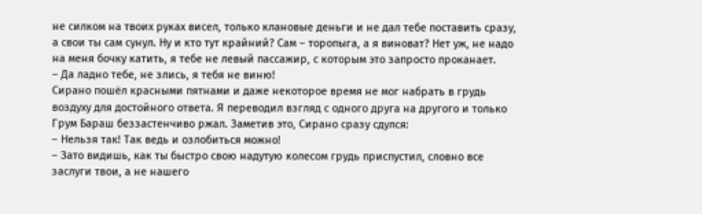не силком на твоих руках висел, только клановые деньги и не дал тебе поставить сразу, а свои ты сам сунул. Ну и кто тут крайний? Сам – торопыга, а я виноват? Нет уж, не надо на меня бочку катить, я тебе не левый пассажир, с которым это запросто проканает.
– Да ладно тебе, не злись, я тебя не виню!
Сирано пошёл красными пятнами и даже некоторое время не мог набрать в грудь воздуху для достойного ответа. Я переводил взгляд с одного друга на другого и только Грум Бараш беззастенчиво ржал. Заметив это, Сирано сразу сдулся:
– Нельзя так! Так ведь и озлобиться можно!
– Зато видишь, как ты быстро свою надутую колесом грудь приспустил, словно все заслуги твои, а не нашего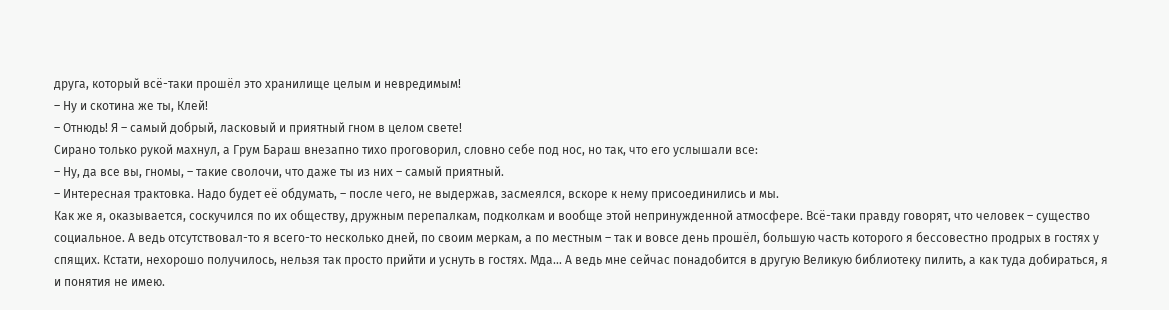друга, который всё-таки прошёл это хранилище целым и невредимым!
– Ну и скотина же ты, Клей!
– Отнюдь! Я – самый добрый, ласковый и приятный гном в целом свете!
Сирано только рукой махнул, а Грум Бараш внезапно тихо проговорил, словно себе под нос, но так, что его услышали все:
– Ну, да все вы, гномы, – такие сволочи, что даже ты из них – самый приятный.
– Интересная трактовка. Надо будет её обдумать, – после чего, не выдержав, засмеялся, вскоре к нему присоединились и мы.
Как же я, оказывается, соскучился по их обществу, дружным перепалкам, подколкам и вообще этой непринужденной атмосфере. Всё-таки правду говорят, что человек – существо социальное. А ведь отсутствовал-то я всего-то несколько дней, по своим меркам, а по местным – так и вовсе день прошёл, большую часть которого я бессовестно продрых в гостях у спящих. Кстати, нехорошо получилось, нельзя так просто прийти и уснуть в гостях. Мда… А ведь мне сейчас понадобится в другую Великую библиотеку пилить, а как туда добираться, я и понятия не имею.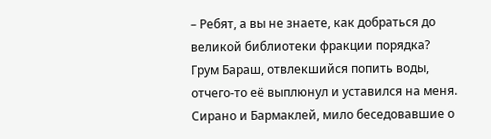– Ребят, а вы не знаете, как добраться до великой библиотеки фракции порядка?
Грум Бараш, отвлекшийся попить воды, отчего-то её выплюнул и уставился на меня. Сирано и Бармаклей, мило беседовавшие о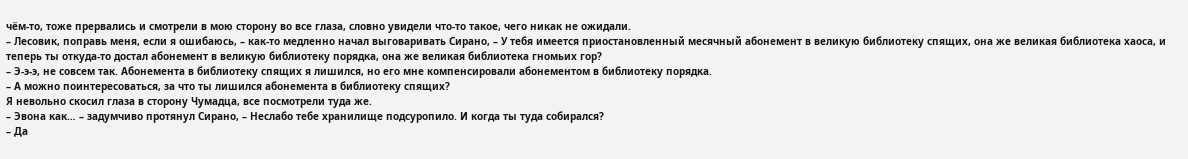чём-то, тоже прервались и смотрели в мою сторону во все глаза, словно увидели что-то такое, чего никак не ожидали.
– Лесовик, поправь меня, если я ошибаюсь, – как-то медленно начал выговаривать Сирано, – У тебя имеется приостановленный месячный абонемент в великую библиотеку спящих, она же великая библиотека хаоса, и теперь ты откуда-то достал абонемент в великую библиотеку порядка, она же великая библиотека гномьих гор?
– Э-э-э, не совсем так. Абонемента в библиотеку спящих я лишился, но его мне компенсировали абонементом в библиотеку порядка.
– А можно поинтересоваться, за что ты лишился абонемента в библиотеку спящих?
Я невольно скосил глаза в сторону Чумадца, все посмотрели туда же.
– Эвона как… – задумчиво протянул Сирано, – Неслабо тебе хранилище подсуропило. И когда ты туда собирался?
– Да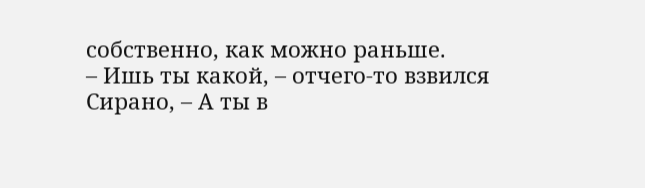собственно, как можно раньше.
– Ишь ты какой, – отчего-то взвился Сирано, – А ты в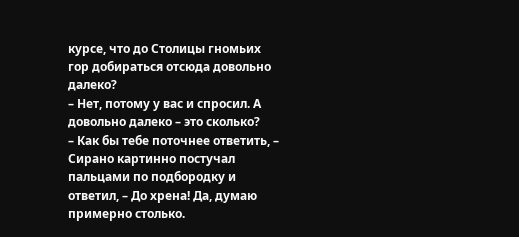курсе, что до Столицы гномьих гор добираться отсюда довольно далеко?
– Нет, потому у вас и спросил. А довольно далеко – это сколько?
– Как бы тебе поточнее ответить, – Сирано картинно постучал пальцами по подбородку и ответил, – До хрена! Да, думаю примерно столько.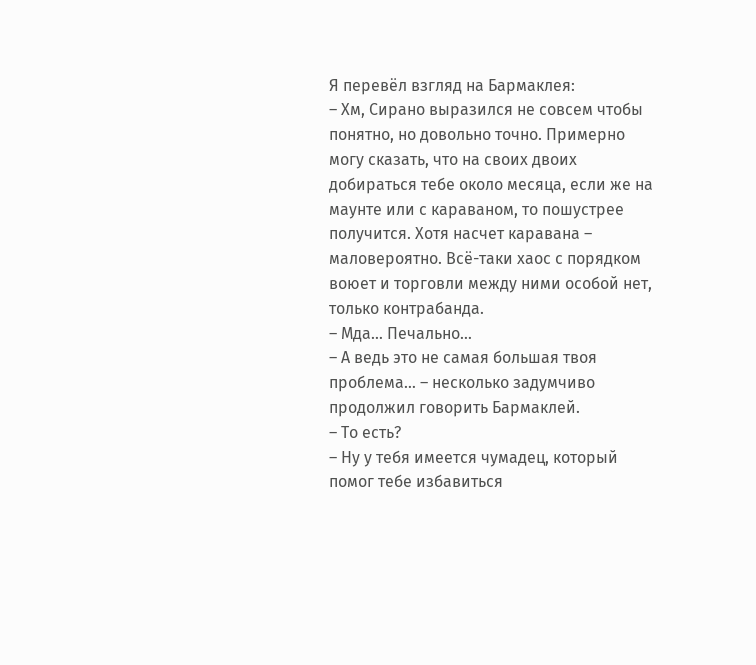Я перевёл взгляд на Бармаклея:
– Хм, Сирано выразился не совсем чтобы понятно, но довольно точно. Примерно могу сказать, что на своих двоих добираться тебе около месяца, если же на маунте или с караваном, то пошустрее получится. Хотя насчет каравана – маловероятно. Всё-таки хаос с порядком воюет и торговли между ними особой нет, только контрабанда.
– Мда… Печально…
– А ведь это не самая большая твоя проблема… – несколько задумчиво продолжил говорить Бармаклей.
– То есть?
– Ну у тебя имеется чумадец, который помог тебе избавиться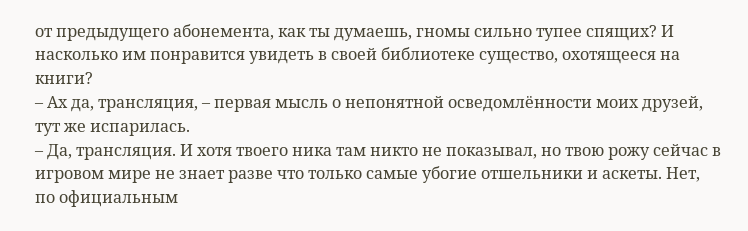от предыдущего абонемента, как ты думаешь, гномы сильно тупее спящих? И насколько им понравится увидеть в своей библиотеке существо, охотящееся на книги?
– Ах да, трансляция, – первая мысль о непонятной осведомлённости моих друзей, тут же испарилась.
– Да, трансляция. И хотя твоего ника там никто не показывал, но твою рожу сейчас в игровом мире не знает разве что только самые убогие отшельники и аскеты. Нет, по официальным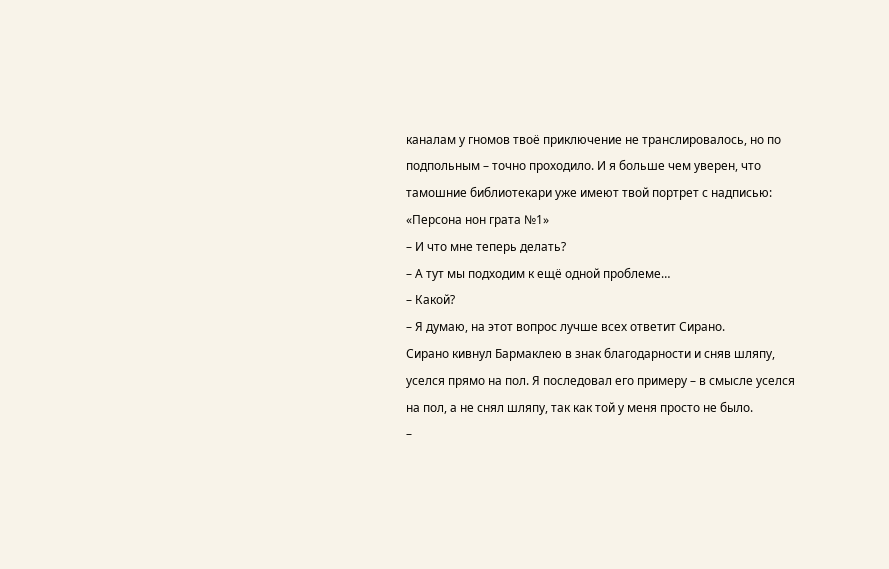каналам у гномов твоё приключение не транслировалось, но по подпольным – точно проходило. И я больше чем уверен, что тамошние библиотекари уже имеют твой портрет с надписью: «Персона нон грата №1»
– И что мне теперь делать?
– А тут мы подходим к ещё одной проблеме…
– Какой?
– Я думаю, на этот вопрос лучше всех ответит Сирано.
Сирано кивнул Бармаклею в знак благодарности и сняв шляпу, уселся прямо на пол. Я последовал его примеру – в смысле уселся на пол, а не снял шляпу, так как той у меня просто не было.
–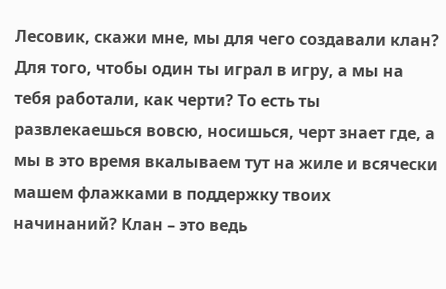Лесовик, скажи мне, мы для чего создавали клан? Для того, чтобы один ты играл в игру, а мы на тебя работали, как черти? То есть ты развлекаешься вовсю, носишься, черт знает где, а мы в это время вкалываем тут на жиле и всячески машем флажками в поддержку твоих начинаний? Клан – это ведь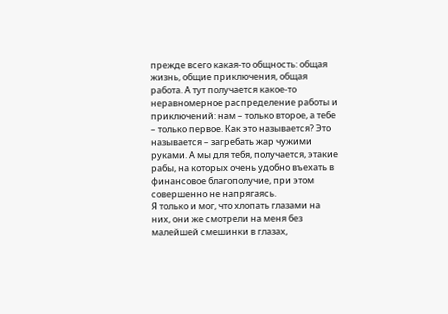прежде всего какая-то общность: общая жизнь, общие приключения, общая работа. А тут получается какое-то неравномерное распределение работы и приключений: нам – только второе, а тебе – только первое. Как это называется? Это называется – загребать жар чужими руками. А мы для тебя, получается, этакие рабы, на которых очень удобно въехать в финансовое благополучие, при этом совершенно не напрягаясь.
Я только и мог, что хлопать глазами на них, они же смотрели на меня без малейшей смешинки в глазах,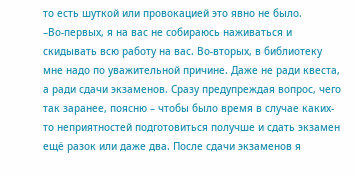то есть шуткой или провокацией это явно не было.
–Во-первых, я на вас не собираюсь наживаться и скидывать всю работу на вас. Во-вторых, в библиотеку мне надо по уважительной причине. Даже не ради квеста, а ради сдачи экзаменов. Сразу предупреждая вопрос, чего так заранее, поясню – чтобы было время в случае каких-то неприятностей подготовиться получше и сдать экзамен ещё разок или даже два. После сдачи экзаменов я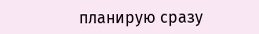планирую сразу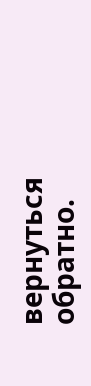вернуться обратно.